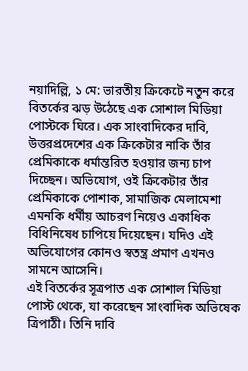নয়াদিল্লি, ১ মে: ভারতীয় ক্রিকেটে নতুন করে বিতর্কের ঝড় উঠেছে এক সোশাল মিডিয়া পোস্টকে ঘিরে। এক সাংবাদিকের দাবি, উত্তরপ্রদেশের এক ক্রিকেটার নাকি তাঁর প্রেমিকাকে ধর্মান্তরিত হওয়ার জন্য চাপ দিচ্ছেন। অভিযোগ, ওই ক্রিকেটার তাঁর প্রেমিকাকে পোশাক, সামাজিক মেলামেশা এমনকি ধর্মীয় আচরণ নিয়েও একাধিক বিধিনিষেধ চাপিয়ে দিয়েছেন। যদিও এই অভিযোগের কোনও স্বতন্ত্র প্রমাণ এখনও সামনে আসেনি।
এই বিতর্কের সূত্রপাত এক সোশাল মিডিয়া পোস্ট থেকে, যা করেছেন সাংবাদিক অভিষেক ত্রিপাঠী। তিনি দাবি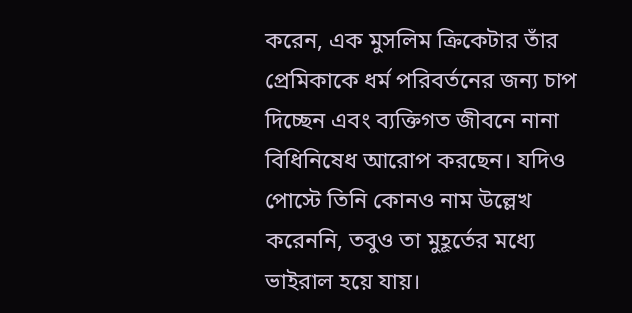করেন, এক মুসলিম ক্রিকেটার তাঁর প্রেমিকাকে ধর্ম পরিবর্তনের জন্য চাপ দিচ্ছেন এবং ব্যক্তিগত জীবনে নানা বিধিনিষেধ আরোপ করছেন। যদিও পোস্টে তিনি কোনও নাম উল্লেখ করেননি, তবুও তা মুহূর্তের মধ্যে ভাইরাল হয়ে যায়।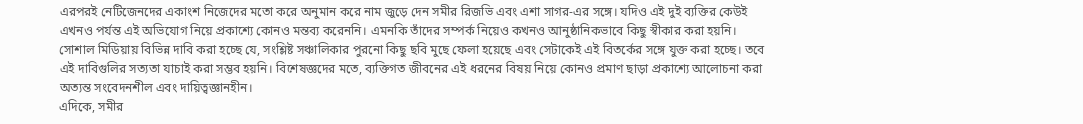এরপরই নেটিজেনদের একাংশ নিজেদের মতো করে অনুমান করে নাম জুড়ে দেন সমীর রিজভি এবং এশা সাগর-এর সঙ্গে। যদিও এই দুই ব্যক্তির কেউই এখনও পর্যন্ত এই অভিযোগ নিয়ে প্রকাশ্যে কোনও মন্তব্য করেননি। এমনকি তাঁদের সম্পর্ক নিয়েও কখনও আনুষ্ঠানিকভাবে কিছু স্বীকার করা হয়নি।
সোশাল মিডিয়ায় বিভিন্ন দাবি করা হচ্ছে যে, সংশ্লিষ্ট সঞ্চালিকার পুরনো কিছু ছবি মুছে ফেলা হয়েছে এবং সেটাকেই এই বিতর্কের সঙ্গে যুক্ত করা হচ্ছে। তবে এই দাবিগুলির সত্যতা যাচাই করা সম্ভব হয়নি। বিশেষজ্ঞদের মতে, ব্যক্তিগত জীবনের এই ধরনের বিষয় নিয়ে কোনও প্রমাণ ছাড়া প্রকাশ্যে আলোচনা করা অত্যন্ত সংবেদনশীল এবং দায়িত্বজ্ঞানহীন।
এদিকে, সমীর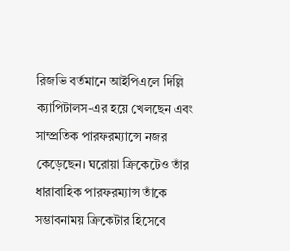রিজভি বর্তমানে আইপিএলে দিল্লি ক্যাপিটালস-এর হয়ে খেলছেন এবং সাম্প্রতিক পারফরম্যান্সে নজর কেড়েছেন। ঘরোয়া ক্রিকেটেও তাঁর ধারাবাহিক পারফরম্যান্স তাঁকে সম্ভাবনাময় ক্রিকেটার হিসেবে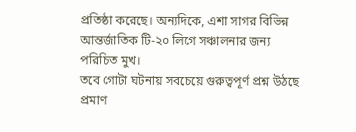প্রতিষ্ঠা করেছে। অন্যদিকে, এশা সাগর বিভিন্ন আন্তর্জাতিক টি-২০ লিগে সঞ্চালনার জন্য পরিচিত মুখ।
তবে গোটা ঘটনায় সবচেয়ে গুরুত্বপূর্ণ প্রশ্ন উঠছে প্রমাণ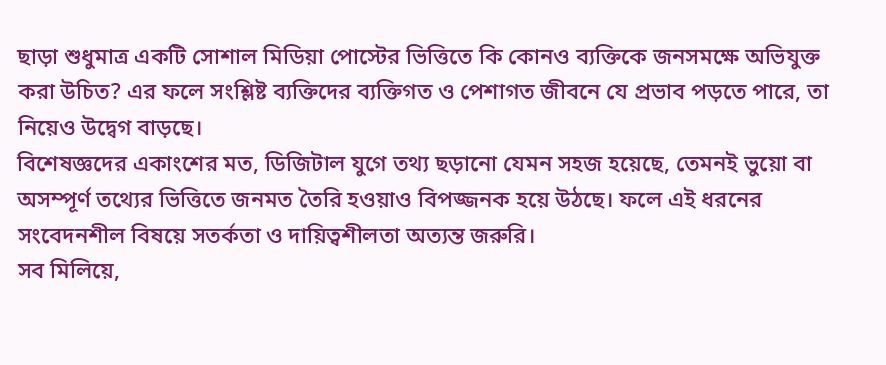ছাড়া শুধুমাত্র একটি সোশাল মিডিয়া পোস্টের ভিত্তিতে কি কোনও ব্যক্তিকে জনসমক্ষে অভিযুক্ত করা উচিত? এর ফলে সংশ্লিষ্ট ব্যক্তিদের ব্যক্তিগত ও পেশাগত জীবনে যে প্রভাব পড়তে পারে, তা নিয়েও উদ্বেগ বাড়ছে।
বিশেষজ্ঞদের একাংশের মত, ডিজিটাল যুগে তথ্য ছড়ানো যেমন সহজ হয়েছে, তেমনই ভুয়ো বা অসম্পূর্ণ তথ্যের ভিত্তিতে জনমত তৈরি হওয়াও বিপজ্জনক হয়ে উঠছে। ফলে এই ধরনের সংবেদনশীল বিষয়ে সতর্কতা ও দায়িত্বশীলতা অত্যন্ত জরুরি।
সব মিলিয়ে,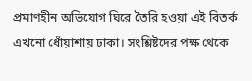প্রমাণহীন অভিযোগ ঘিরে তৈরি হওয়া এই বিতর্ক এখনো ধোঁয়াশায় ঢাকা। সংশ্লিষ্টদের পক্ষ থেকে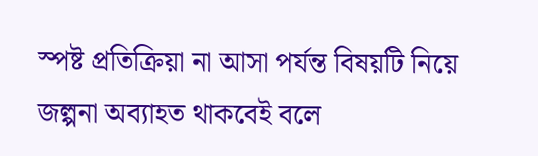স্পষ্ট প্রতিক্রিয়া না আসা পর্যন্ত বিষয়টি নিয়ে জল্পনা অব্যাহত থাকবেই বলে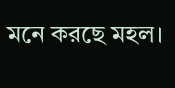মনে করছে মহল।